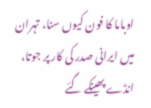اوباما کا فون کیوں سنا، تہران میں ایرانی صدر کی کار پر جوتا، انڈے پھینکے گئے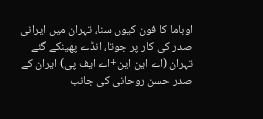اوباما کا فون کیوں سنا، تہران میں ایرانی صدر کی کار پر جوتا، انڈے پھینکے گئے
تہران (اے این این+اے ایف پی) ایران کے صدر حسن روحانی کی جانب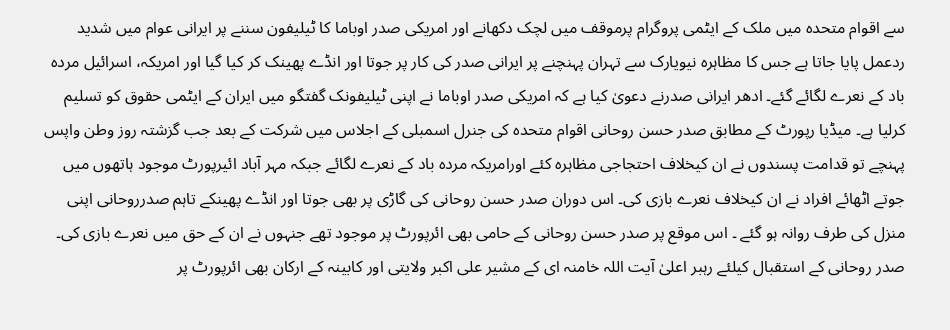سے اقوام متحدہ میں ملک کے ایٹمی پروگرام پرموقف میں لچک دکھانے اور امریکی صدر اوباما کا ٹیلیفون سننے پر ایرانی عوام میں شدید ردعمل پایا جاتا ہے جس کا مظاہرہ نیویارک سے تہران پہنچنے پر ایرانی صدر کی کار پر جوتا اور انڈے پھینک کر کیا گیا اور امریکہ، اسرائیل مردہ باد کے نعرے لگائے گئے۔ ادھر ایرانی صدرنے دعویٰ کیا ہے کہ امریکی صدر اوباما نے اپنی ٹیلیفونک گفتگو میں ایران کے ایٹمی حقوق کو تسلیم کرلیا ہے۔ میڈیا رپورٹ کے مطابق صدر حسن روحانی اقوام متحدہ کی جنرل اسمبلی کے اجلاس میں شرکت کے بعد جب گزشتہ روز وطن واپس پہنچے تو قدامت پسندوں نے ان کیخلاف احتجاجی مظاہرہ کئے اورامریکہ مردہ باد کے نعرے لگائے جبکہ مہر آباد ائیرپورٹ موجود ہاتھوں میں جوتے اٹھائے افراد نے ان کیخلاف نعرے بازی کی۔ اس دوران صدر حسن روحانی کی گاڑی پر بھی جوتا اور انڈے پھینکے تاہم صدرروحانی اپنی منزل کی طرف روانہ ہو گئے ۔ اس موقع پر صدر حسن روحانی کے حامی بھی ائرپورٹ پر موجود تھے جنہوں نے ان کے حق میں نعرے بازی کی۔ صدر روحانی کے استقبال کیلئے رہبر اعلیٰ آیت اللہ خامنہ ای کے مشیر علی اکبر ولایتی اور کابینہ کے ارکان بھی ائرپورٹ پر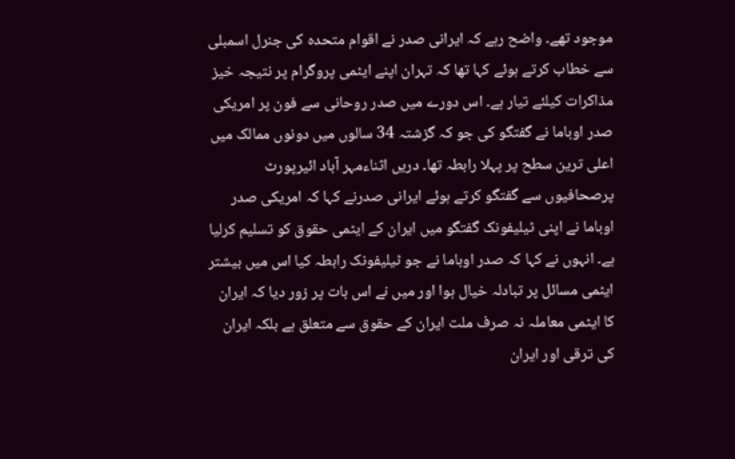موجود تھے۔ واضح رہے کہ ایرانی صدر نے اقوام متحدہ کی جنرل اسمبلی سے خطاب کرتے ہوئے کہا تھا کہ تہران اپنے ایٹمی پروگرام پر نتیجہ خیز مذاکرات کیلئے تیار ہے۔ اس دورے میں صدر روحانی سے فون پر امریکی صدر اوباما نے گفتگو کی جو کہ گزشتہ 34 سالوں میں دونوں ممالک میں اعلی ترین سطح پر پہلا رابطہ تھا۔ دریں اثناءمہر آباد ائیرپورٹ پرصحافیوں سے گفتگو کرتے ہوئے ایرانی صدرنے کہا کہ امریکی صدر اوباما نے اپنی ٹیلیفونک گفتگو میں ایران کے ایٹمی حقوق کو تسلیم کرلیا ہے۔ انہوں نے کہا کہ صدر اوباما نے جو ٹیلیفونک رابطہ کیا اس میں بیشتر ایٹمی مسائل پر تبادلہ خیال ہوا اور میں نے اس بات پر زور دیا کہ ایران کا ایٹمی معاملہ نہ صرف ملت ایران کے حقوق سے متعلق ہے بلکہ ایران کی ترقی اور ایران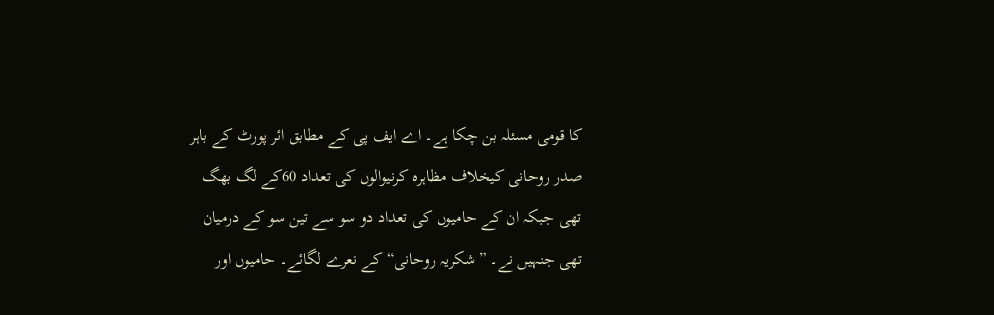کا قومی مسئلہ بن چکا ہے۔ اے ایف پی کے مطابق ائر پورٹ کے باہر صدر روحانی کیخلاف مظاہرہ کرنیوالوں کی تعداد 60کے لگ بھگ تھی جبکہ ان کے حامیوں کی تعداد دو سو سے تین سو کے درمیان تھی جنہیں نے۔ ”شکریہ روحانی“ کے نعرے لگائے۔ حامیوں اور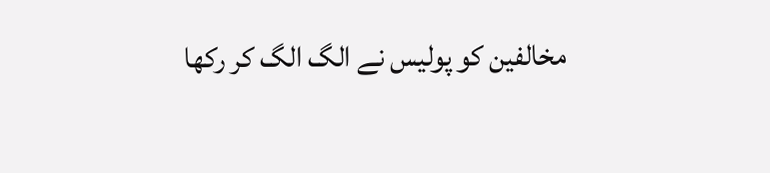مخالفین کو پولیس نے الگ الگ کر رکھا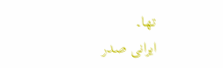تھا۔
ایرانی صدر